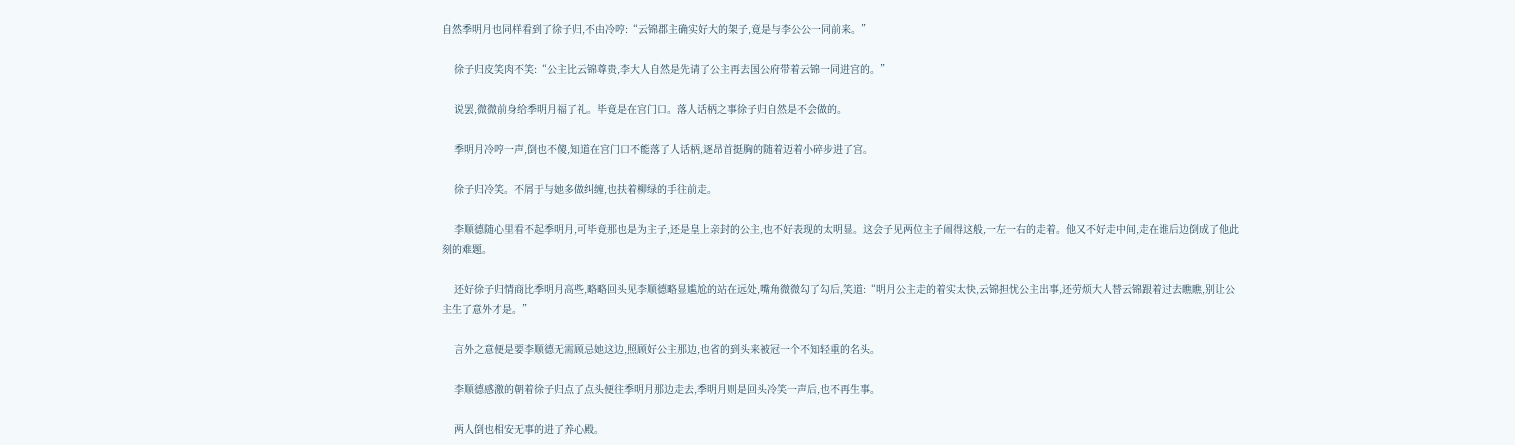自然季明月也同样看到了徐子归,不由冷哼:“云锦郡主确实好大的架子,竟是与李公公一同前来。”

    徐子归皮笑肉不笑:“公主比云锦尊贵,李大人自然是先请了公主再去国公府带着云锦一同进宫的。”

    说罢,微微前身给季明月福了礼。毕竟是在宫门口。落人话柄之事徐子归自然是不会做的。

    季明月冷哼一声,倒也不傻,知道在宫门口不能落了人话柄,逐昂首挺胸的随着迈着小碎步进了宫。

    徐子归冷笑。不屑于与她多做纠缠,也扶着柳绿的手往前走。

    李顺德随心里看不起季明月,可毕竟那也是为主子,还是皇上亲封的公主,也不好表现的太明显。这会子见两位主子闹得这般,一左一右的走着。他又不好走中间,走在谁后边倒成了他此刻的难题。

    还好徐子归情商比季明月高些,略略回头见李顺德略显尴尬的站在远处,嘴角微微勾了勾后,笑道:“明月公主走的着实太快,云锦担忧公主出事,还劳烦大人替云锦跟着过去瞧瞧,别让公主生了意外才是。”

    言外之意便是要李顺德无需顾忌她这边,照顾好公主那边,也省的到头来被冠一个不知轻重的名头。

    李顺德感激的朝着徐子归点了点头便往季明月那边走去,季明月则是回头冷笑一声后,也不再生事。

    两人倒也相安无事的进了养心殿。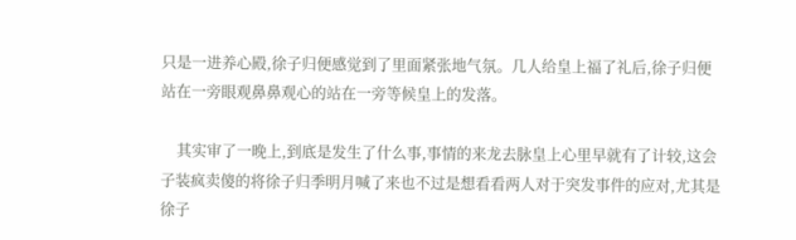只是一进养心殿,徐子归便感觉到了里面紧张地气氛。几人给皇上福了礼后,徐子归便站在一旁眼观鼻鼻观心的站在一旁等候皇上的发落。

    其实审了一晚上,到底是发生了什么事,事情的来龙去脉皇上心里早就有了计较,这会子装疯卖傻的将徐子归季明月喊了来也不过是想看看两人对于突发事件的应对,尤其是徐子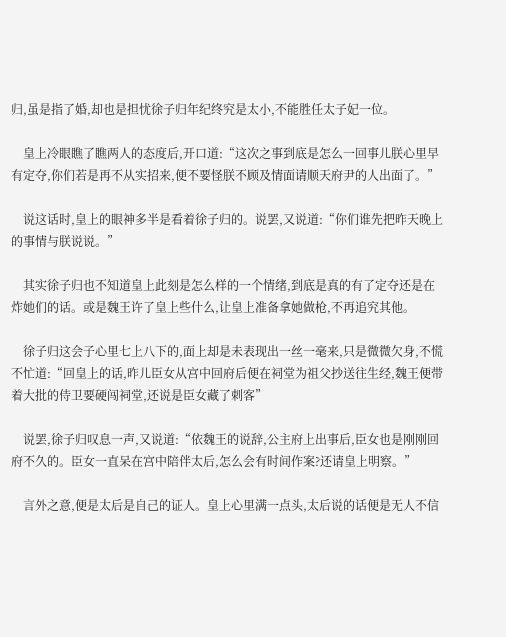归,虽是指了婚,却也是担忧徐子归年纪终究是太小,不能胜任太子妃一位。

    皇上冷眼瞧了瞧两人的态度后,开口道:“这次之事到底是怎么一回事儿朕心里早有定夺,你们若是再不从实招来,便不要怪朕不顾及情面请顺天府尹的人出面了。”

    说这话时,皇上的眼神多半是看着徐子归的。说罢,又说道:“你们谁先把昨天晚上的事情与朕说说。”

    其实徐子归也不知道皇上此刻是怎么样的一个情绪,到底是真的有了定夺还是在炸她们的话。或是魏王许了皇上些什么,让皇上准备拿她做枪,不再追究其他。

    徐子归这会子心里七上八下的,面上却是未表现出一丝一毫来,只是微微欠身,不慌不忙道:“回皇上的话,昨儿臣女从宫中回府后便在祠堂为祖父抄送往生经,魏王便带着大批的侍卫要硬闯祠堂,还说是臣女藏了刺客”

    说罢,徐子归叹息一声,又说道:“依魏王的说辞,公主府上出事后,臣女也是刚刚回府不久的。臣女一直呆在宫中陪伴太后,怎么会有时间作案?还请皇上明察。”

    言外之意,便是太后是自己的证人。皇上心里满一点头,太后说的话便是无人不信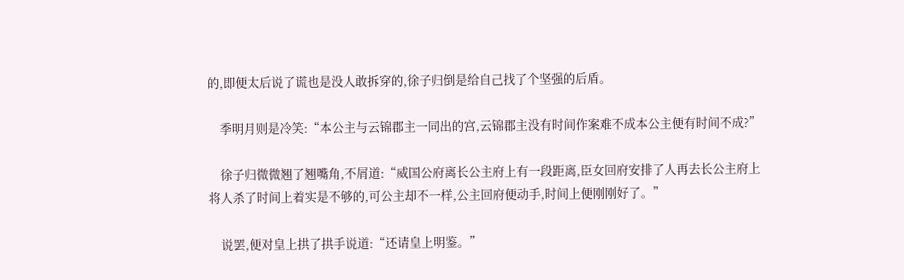的,即便太后说了谎也是没人敢拆穿的,徐子归倒是给自己找了个坚强的后盾。

    季明月则是冷笑:“本公主与云锦郡主一同出的宫,云锦郡主没有时间作案难不成本公主便有时间不成?”

    徐子归微微翘了翘嘴角,不屑道:“威国公府离长公主府上有一段距离,臣女回府安排了人再去长公主府上将人杀了时间上着实是不够的,可公主却不一样,公主回府便动手,时间上便刚刚好了。”

    说罢,便对皇上拱了拱手说道:“还请皇上明鉴。”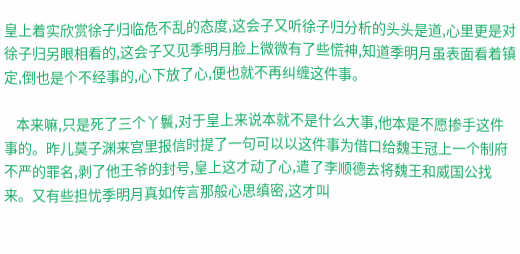皇上着实欣赏徐子归临危不乱的态度,这会子又听徐子归分析的头头是道,心里更是对徐子归另眼相看的,这会子又见季明月脸上微微有了些慌神,知道季明月虽表面看着镇定,倒也是个不经事的,心下放了心,便也就不再纠缠这件事。

    本来嘛,只是死了三个丫鬟,对于皇上来说本就不是什么大事,他本是不愿掺手这件事的。昨儿莫子渊来宫里报信时提了一句可以以这件事为借口给魏王冠上一个制府不严的罪名,剥了他王爷的封号,皇上这才动了心,遣了李顺德去将魏王和威国公找来。又有些担忧季明月真如传言那般心思缜密,这才叫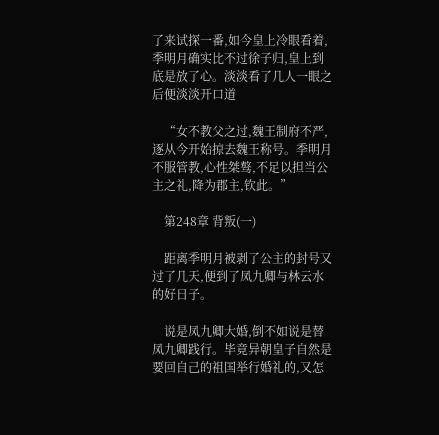了来试探一番,如今皇上冷眼看着,季明月确实比不过徐子归,皇上到底是放了心。淡淡看了几人一眼之后便淡淡开口道

    “女不教父之过,魏王制府不严,逐从今开始掠去魏王称号。季明月不服管教,心性桀骜,不足以担当公主之礼,降为郡主,钦此。”

    第248章 背叛(一)

    距离季明月被剥了公主的封号又过了几天,便到了凤九卿与林云水的好日子。

    说是凤九卿大婚,倒不如说是替凤九卿践行。毕竟异朝皇子自然是要回自己的祖国举行婚礼的,又怎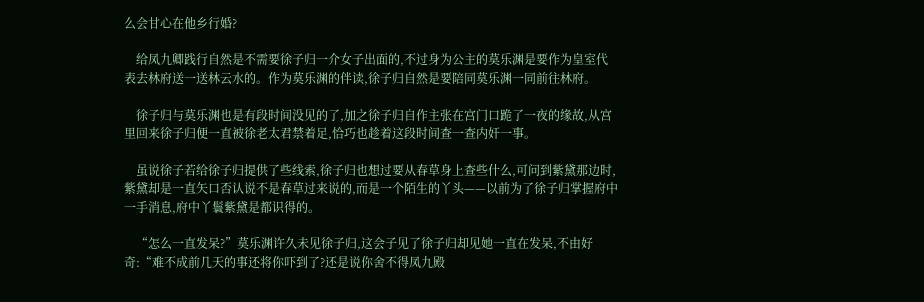么会甘心在他乡行婚?

    给凤九卿践行自然是不需要徐子归一介女子出面的,不过身为公主的莫乐渊是要作为皇室代表去林府送一送林云水的。作为莫乐渊的伴读,徐子归自然是要陪同莫乐渊一同前往林府。

    徐子归与莫乐渊也是有段时间没见的了,加之徐子归自作主张在宫门口跪了一夜的缘故,从宫里回来徐子归便一直被徐老太君禁着足,恰巧也趁着这段时间查一查内奸一事。

    虽说徐子若给徐子归提供了些线索,徐子归也想过要从春草身上查些什么,可问到紫黛那边时,紫黛却是一直矢口否认说不是春草过来说的,而是一个陌生的丫头——以前为了徐子归掌握府中一手消息,府中丫鬟紫黛是都识得的。

    “怎么一直发呆?”莫乐渊许久未见徐子归,这会子见了徐子归却见她一直在发呆,不由好奇:“难不成前几天的事还将你吓到了?还是说你舍不得凤九殿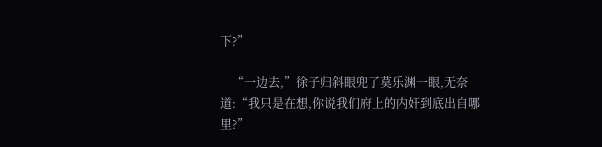下?”

    “一边去,”徐子归斜眼兜了莫乐渊一眼,无奈道:“我只是在想,你说我们府上的内奸到底出自哪里?”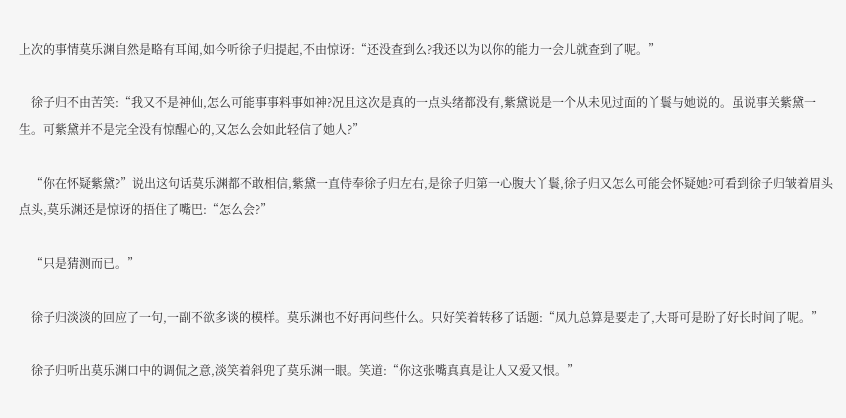上次的事情莫乐渊自然是略有耳闻,如今听徐子归提起,不由惊讶:“还没查到么?我还以为以你的能力一会儿就查到了呢。”

    徐子归不由苦笑:“我又不是神仙,怎么可能事事料事如神?况且这次是真的一点头绪都没有,紫黛说是一个从未见过面的丫鬟与她说的。虽说事关紫黛一生。可紫黛并不是完全没有惊醒心的,又怎么会如此轻信了她人?”

    “你在怀疑紫黛?”说出这句话莫乐渊都不敢相信,紫黛一直侍奉徐子归左右,是徐子归第一心腹大丫鬟,徐子归又怎么可能会怀疑她?可看到徐子归皱着眉头点头,莫乐渊还是惊讶的捂住了嘴巴:“怎么会?”

    “只是猜测而已。”

    徐子归淡淡的回应了一句,一副不欲多谈的模样。莫乐渊也不好再问些什么。只好笑着转移了话题:“凤九总算是要走了,大哥可是盼了好长时间了呢。”

    徐子归听出莫乐渊口中的调侃之意,淡笑着斜兜了莫乐渊一眼。笑道:“你这张嘴真真是让人又爱又恨。”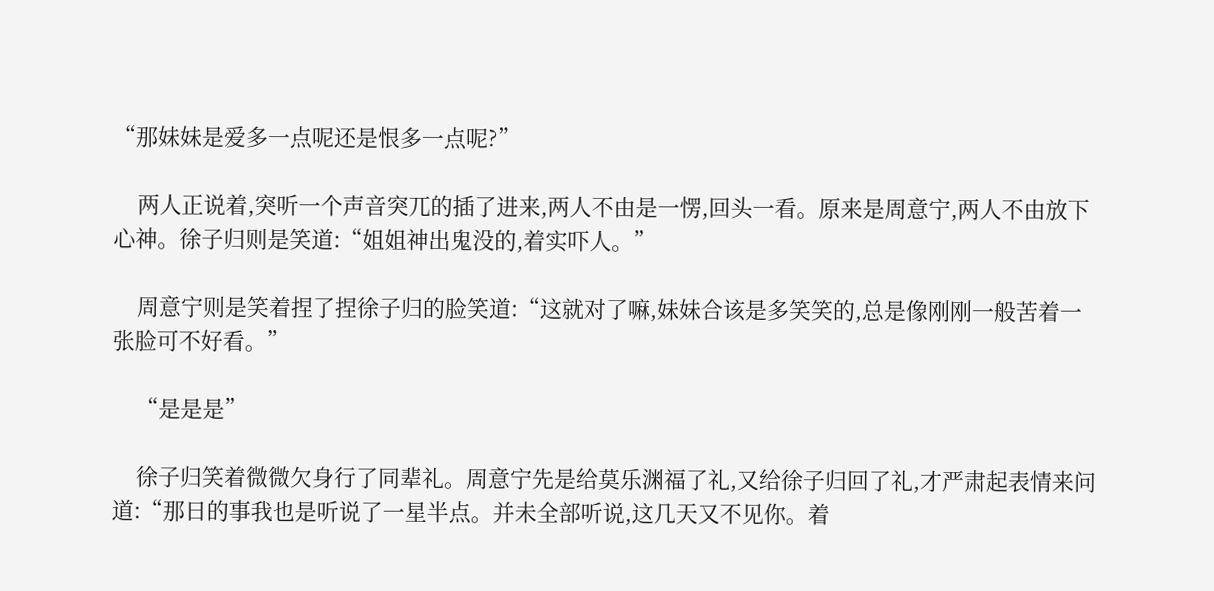“那妹妹是爱多一点呢还是恨多一点呢?”

    两人正说着,突听一个声音突兀的插了进来,两人不由是一愣,回头一看。原来是周意宁,两人不由放下心神。徐子归则是笑道:“姐姐神出鬼没的,着实吓人。”

    周意宁则是笑着捏了捏徐子归的脸笑道:“这就对了嘛,妹妹合该是多笑笑的,总是像刚刚一般苦着一张脸可不好看。”

    “是是是”

    徐子归笑着微微欠身行了同辈礼。周意宁先是给莫乐渊福了礼,又给徐子归回了礼,才严肃起表情来问道:“那日的事我也是听说了一星半点。并未全部听说,这几天又不见你。着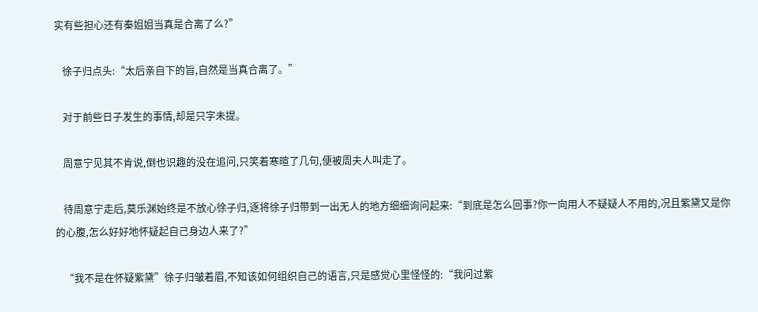实有些担心还有秦姐姐当真是合离了么?”

    徐子归点头:“太后亲自下的旨,自然是当真合离了。”

    对于前些日子发生的事情,却是只字未提。

    周意宁见其不肯说,倒也识趣的没在追问,只笑着寒暄了几句,便被周夫人叫走了。

    待周意宁走后,莫乐渊始终是不放心徐子归,逐将徐子归带到一出无人的地方细细询问起来:“到底是怎么回事?你一向用人不疑疑人不用的,况且紫黛又是你的心腹,怎么好好地怀疑起自己身边人来了?”

    “我不是在怀疑紫黛”徐子归皱着眉,不知该如何组织自己的语言,只是感觉心里怪怪的:“我问过紫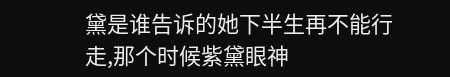黛是谁告诉的她下半生再不能行走,那个时候紫黛眼神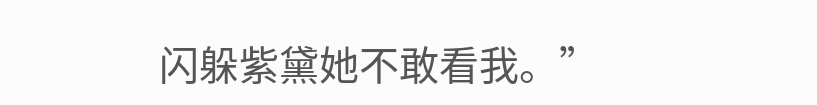闪躲紫黛她不敢看我。”